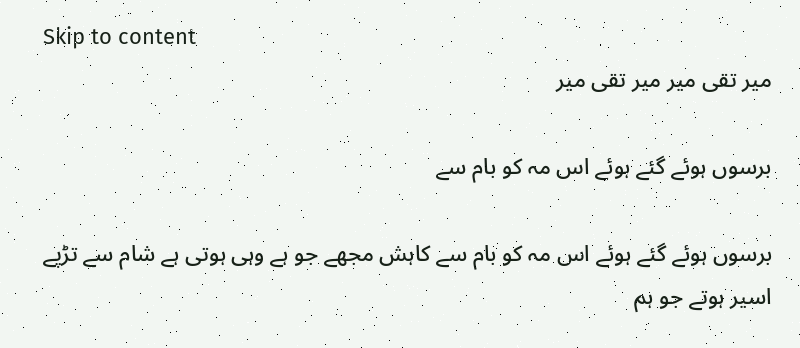Skip to content
میر تقی میر میر تقی میر

برسوں ہوئے گئے ہوئے اس مہ کو بام سے

برسوں ہوئے گئے ہوئے اس مہ کو بام سے کاہش مجھے جو ہے وہی ہوتی ہے شام سے تڑپے اسیر ہوتے جو ہم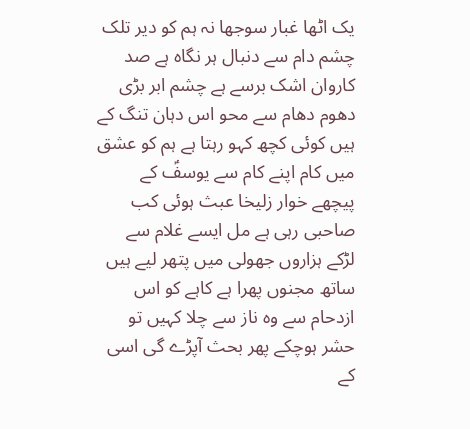یک اٹھا غبار سوجھا نہ ہم کو دیر تلک چشم دام سے دنبال ہر نگاہ ہے صد کاروان اشک برسے ہے چشم ابر بڑی دھوم دھام سے محو اس دہان تنگ کے ہیں کوئی کچھ کہو رہتا ہے ہم کو عشق میں کام اپنے کام سے یوسفؑ کے پیچھے خوار زلیخا عبث ہوئی کب صاحبی رہی ہے مل ایسے غلام سے لڑکے ہزاروں جھولی میں پتھر لیے ہیں ساتھ مجنوں پھرا ہے کاہے کو اس ازدحام سے وہ ناز سے چلا کہیں تو حشر ہوچکے پھر بحث آپڑے گی اسی کے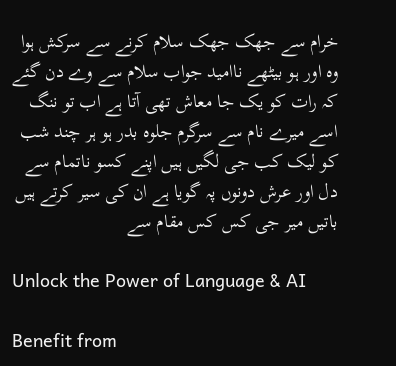خرام سے جھک جھک سلام کرنے سے سرکش ہوا وہ اور ہو بیٹھے ناامید جواب سلام سے وے دن گئے کہ رات کو یک جا معاش تھی آتا ہے اب تو ننگ اسے میرے نام سے سرگرم جلوہ بدر ہو ہر چند شب کو لیک کب جی لگیں ہیں اپنے کسو ناتمام سے دل اور عرش دونوں پہ گویا ہے ان کی سیر کرتے ہیں باتیں میر جی کس کس مقام سے

Unlock the Power of Language & AI

Benefit from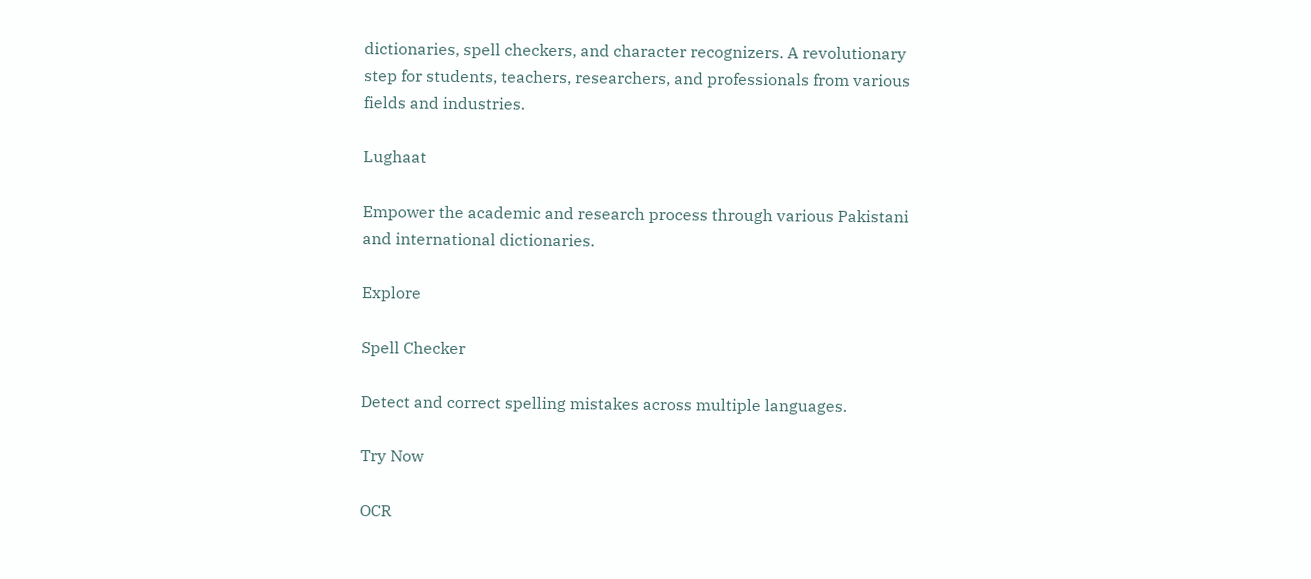dictionaries, spell checkers, and character recognizers. A revolutionary step for students, teachers, researchers, and professionals from various fields and industries.

Lughaat

Empower the academic and research process through various Pakistani and international dictionaries.

Explore

Spell Checker

Detect and correct spelling mistakes across multiple languages.

Try Now

OCR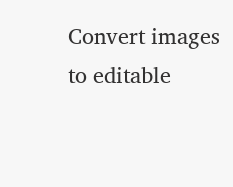Convert images to editable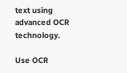text using advanced OCR technology.

Use OCR